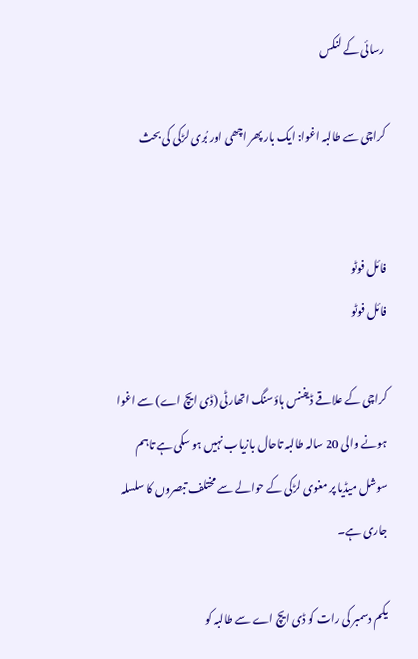رسائی کے لنکس

کراچی سے طالبہ اغوا: ایک بار پھر اچھی اور بُری لڑکی کی بحث


فائل فوٹو
فائل فوٹو

کراچی کے علاقے ڈیفنس ہاؤسنگ اتھارٹی (ڈی ایچ اے) سے اغوا ہونے والی 20 سالہ طالبہ تاحال بازیاب نہیں ہو سکی ہے تاہم سوشل میڈیا پر مغوی لڑکی کے حوالے سے مختلف تبصروں کا سلسلہ جاری ہے۔

یکم دسمبر کی رات کو ڈی ایچ اے سے طالبہ کو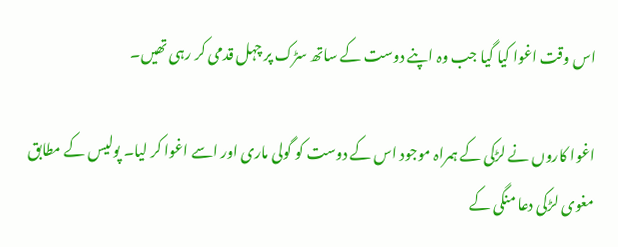اس وقت اغوا کیا گیا جب وہ اپنے دوست کے ساتھ سڑک پر چہل قدمی کر رہی تھیں۔

اغوا کاروں نے لڑکی کے ہمراہ موجود اس کے دوست کو گولی ماری اور اسے اغوا کر لیا۔ پولیس کے مطابق مغوی لڑکی دعا منگی کے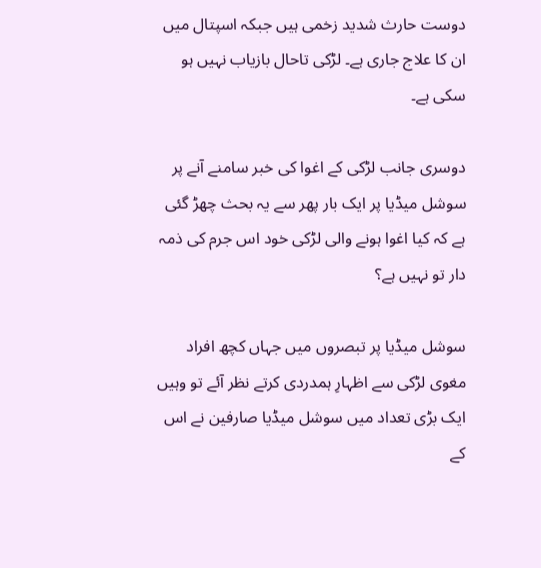دوست حارث شدید زخمی ہیں جبکہ اسپتال میں ان کا علاج جاری ہے۔ لڑکی تاحال بازیاب نہیں ہو سکی ہے۔

دوسری جانب لڑکی کے اغوا کی خبر سامنے آنے پر سوشل میڈیا پر ایک بار پھر سے یہ بحث چھڑ گئی ہے کہ کیا اغوا ہونے والی لڑکی خود اس جرم کی ذمہ دار تو نہیں ہے؟

سوشل میڈیا پر تبصروں میں جہاں کچھ افراد مغوی لڑکی سے اظہارِ ہمدردی کرتے نظر آئے تو وہیں ایک بڑی تعداد میں سوشل میڈیا صارفین نے اس کے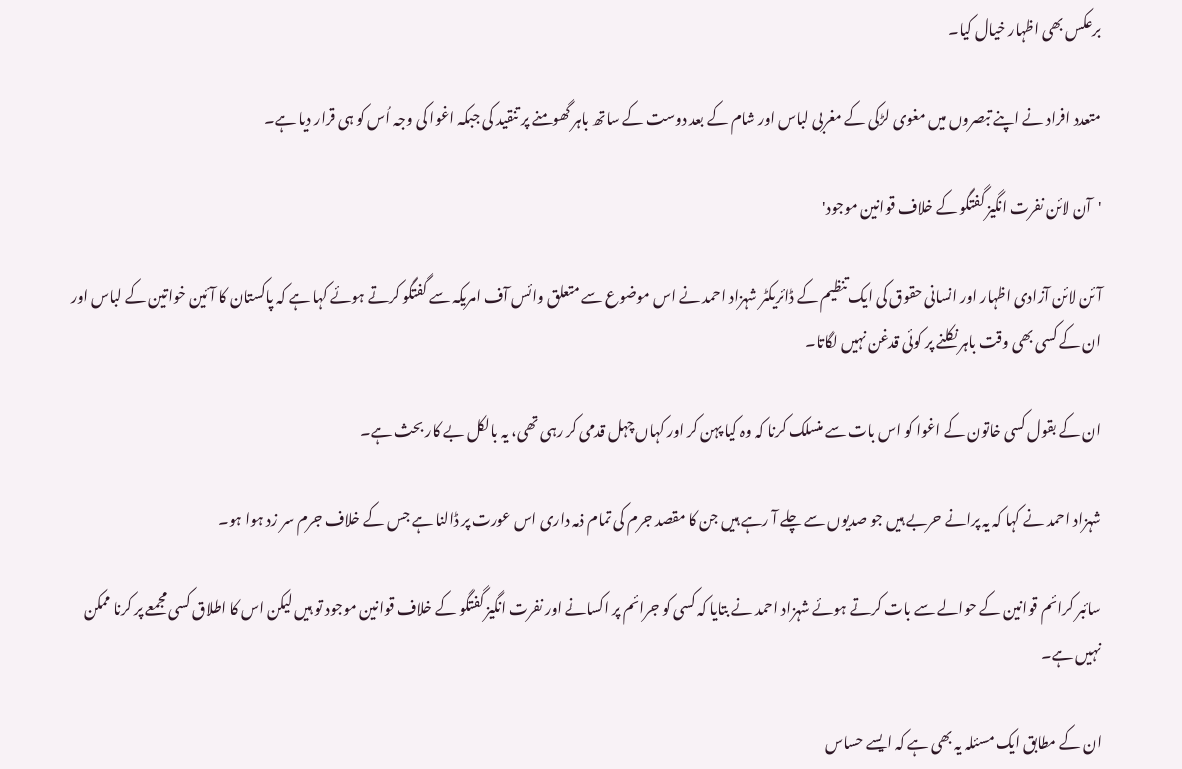برعکس بھی اظہار خیال کیا۔

متعدد افراد نے اپنے تبصروں میں مغوی لڑکی کے مغربی لباس اور شام کے بعد دوست کے ساتھ باہر گھومنے پر تنقید کی جبکہ اغوا کی وجہ اُس کو ہی قرار دیا ہے۔

'آن لائن نفرت انگیز گفتگو کے خلاف قوانین موجود'

آئن لائن آزادی اظہار اور انسانی حقوق کی ایک تنظیم کے ڈائریکٹر شہزاد احمد نے اس موضوع سے متعلق وائس آف امریکہ سے گفتگو کرتے ہوئے کہا ہے کہ پاکستان کا آئین خواتین کے لباس اور ان کے کسی بھی وقت باہر نکلنے پر کوئی قدغن نہیں لگاتا۔

ان کے بقول کسی خاتون کے اغوا کو اس بات سے منسلک کرنا کہ وہ کیا پہن کر اور کہاں چہل قدمی کر رہی تھی، یہ بالکل بے کار بحث ہے۔

شہزاد احمد نے کہا کہ یہ پرانے حربے ہیں جو صدیوں سے چلے آ رہے ہیں جن کا مقصد جرم کی تمام ذمہ داری اس عورت پر ڈالنا ہے جس کے خلاف جرم سر زد ہوا ہو۔

سائبر کرائم قوانین کے حوالے سے بات کرتے ہوئے شہزاد احمد نے بتایا کہ کسی کو جرائم پر اکسانے اور نفرت انگیز گفتگو کے خلاف قوانین موجود تو ہیں لیکن اس کا اطلاق کسی مجمعے پر کرنا ممکن نہیں ہے۔

ان کے مطابق ایک مسئلہ یہ بھی ہے کہ ایسے حساس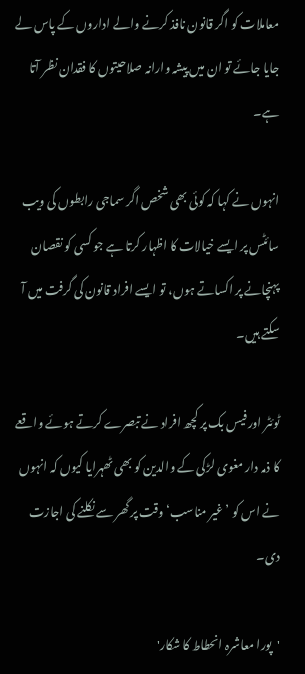معاملات کو اگر قانون نافذ کرنے والے اداروں کے پاس لے جایا جائے تو ان میں پیشہ وارانہ صلاحیتوں کا فقدان نظر آتا ہے۔

انہوں نے کہا کہ کوئی بھی شخص اگر سماجی رابطوں کی ویب سائٹس پر ایسے خیالات کا اظہار کرتا ہے جو کسی کو نقصان پہنچانے پر اکساتے ہوں، تو ایسے افراد قانون کی گرفت میں آ سکتے ہیں۔

ٹوئٹر اور فیس بک پر کچھ افراد نے تبصرے کرتے ہوئے واقعے کا ذمہ دار مغوی لڑکی کے والدین کو بھی ٹھہرایا کیوں کہ انہوں نے اس کو ’غیر مناسب‘ وقت پر گھر سے نکلنے کی اجازت دی۔

'پورا معاشرہ انحطاط کا شکار'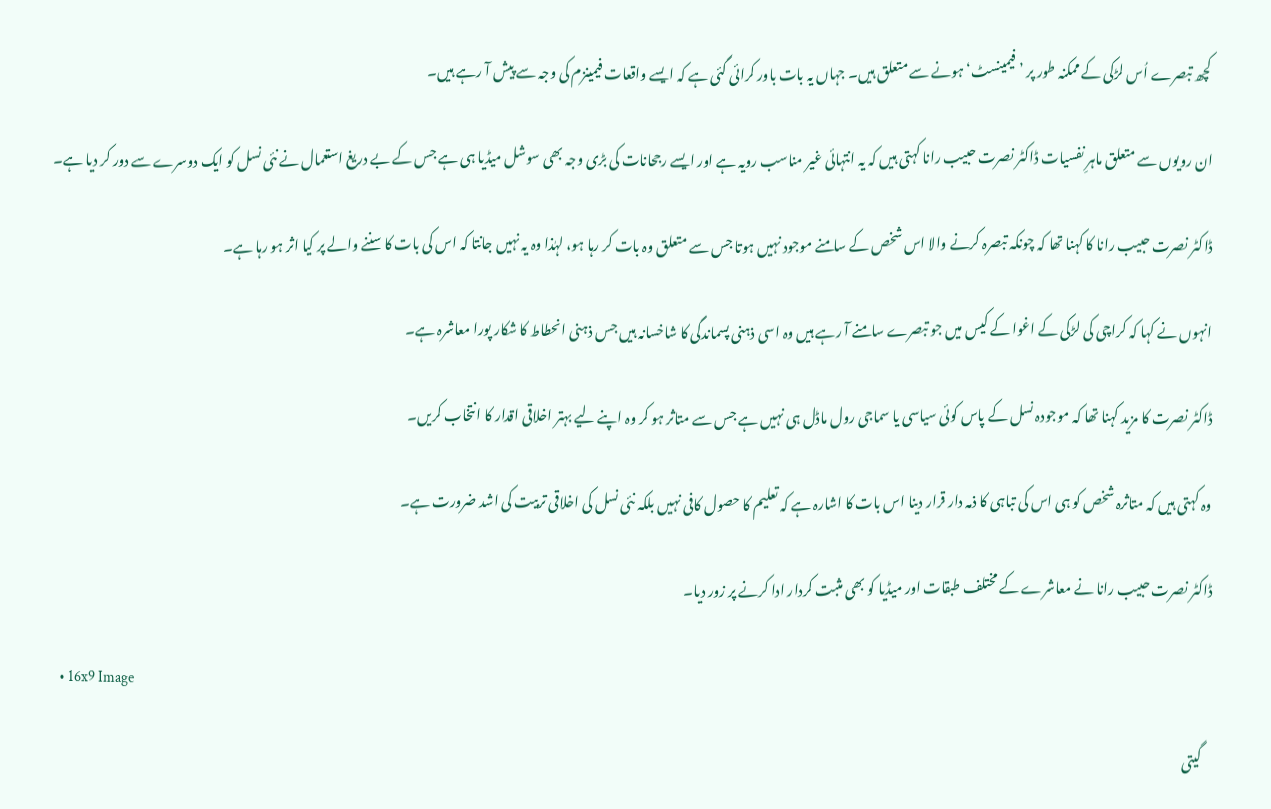کچھ تبصرے اُس لڑکی کے ممکنہ طور پر ’فیمینسٹ‘ ہونے سے متعلق ہیں۔ جہاں یہ بات باور کرائی گئی ہے کہ ایسے واقعات فیمینزم کی وجہ سے پیش آ رہے ہیں۔

ان رویوں سے متعلق ماہرِ نفسیات ڈاکٹر نصرت حبیب رانا کہتی ہیں کہ یہ انتہائی غیر مناسب رویہ ہے اور ایسے رجحانات کی بڑی وجہ بھی سوشل میڈیا ہی ہے جس کے بے دریغ استعمال نے نئی نسل کو ایک دوسرے سے دور کر دیا ہے۔

ڈاکٹر نصرت حبیب رانا کا کہنا تھا کہ چونکہ تبصرہ کرنے والا اس شخص کے سامنے موجود نہیں ہوتا جس سے متعلق وہ بات کر رہا ہو، لہٰذا وہ یہ نہیں جانتا کہ اس کی بات کا سننے والے پر کیا اثر ہو رہا ہے۔

انہوں نے کہا کہ کراچی کی لڑکی کے اغوا کے کیس میں جو تبصرے سامنے آ رہے ہیں وہ اسی ذہنی پسماندگی کا شاخسانہ ہیں جس ذہنی انحطاط کا شکار پورا معاشرہ ہے۔

ڈاکٹر نصرت کا مزید کہنا تھا کہ موجودہ نسل کے پاس کوئی سیاسی یا سماجی رول ماڈل ہی نہیں ہے جس سے متاثر ہو کر وہ اپنے لیے بہتر اخلاقی اقدار کا انتخاب کریں۔

وہ کہتی ہیں کہ متاثرہ شخص کو ہی اس کی تباہی کا ذمہ دار قرار دینا اس بات کا اشارہ ہے کہ تعلیم کا حصول کافی نہیں بلکہ نئی نسل کی اخلاقی تربیت کی اشد ضرورت ہے۔

ڈاکٹر نصرت حبیب رانا نے معاشرے کے مختلف طبقات اور میڈیا کو بھی مثبت کردار ادا کرنے پر زور دیا۔

  • 16x9 Image

    گیتی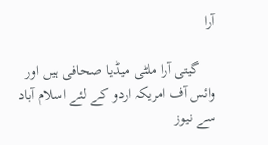آرا

    گیتی آرا ملٹی میڈیا صحافی ہیں اور وائس آف امریکہ اردو کے لئے اسلام آباد سے نیوز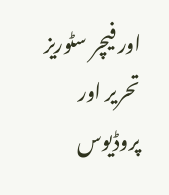اور فیچر سٹوریز تحریر اور پروڈیوس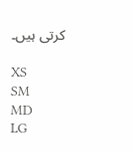کرتی ہیں۔

XS
SM
MD
LG